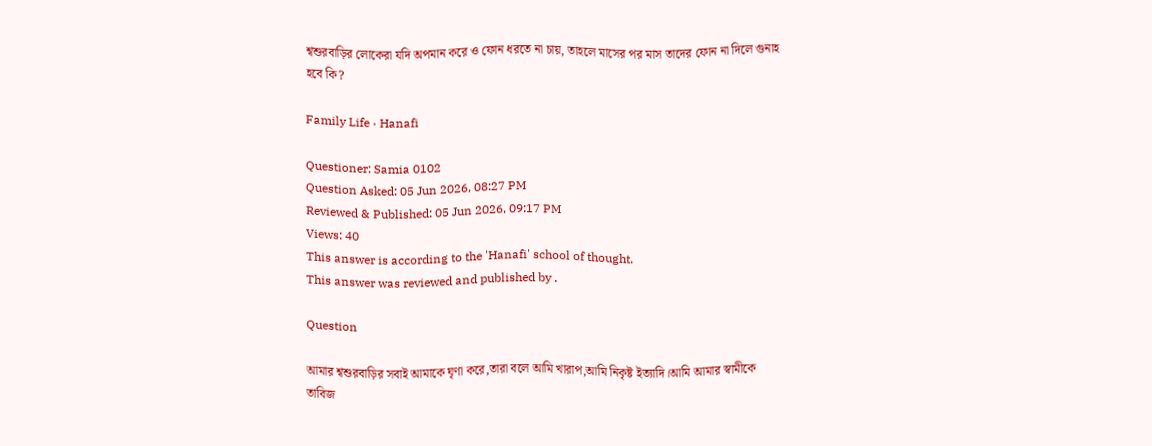শ্বশুরবাড়ির লোকেরা যদি অপমান করে ও ফোন ধরতে না চায়, তাহলে মাসের পর মাস তাদের ফোন না দিলে গুনাহ হবে কি?

Family Life · Hanafi

Questioner: Samia 0102
Question Asked: 05 Jun 2026, 08:27 PM
Reviewed & Published: 05 Jun 2026, 09:17 PM
Views: 40
This answer is according to the 'Hanafi' school of thought.
This answer was reviewed and published by .

Question

আমার শ্বশুরবাড়ির সবাই আমাকে ঘৃণা করে,তারা বলে আমি খারাপ,আমি নিকৃষ্ট ইত্যাদি।আমি আমার স্বামীকে তাবিজ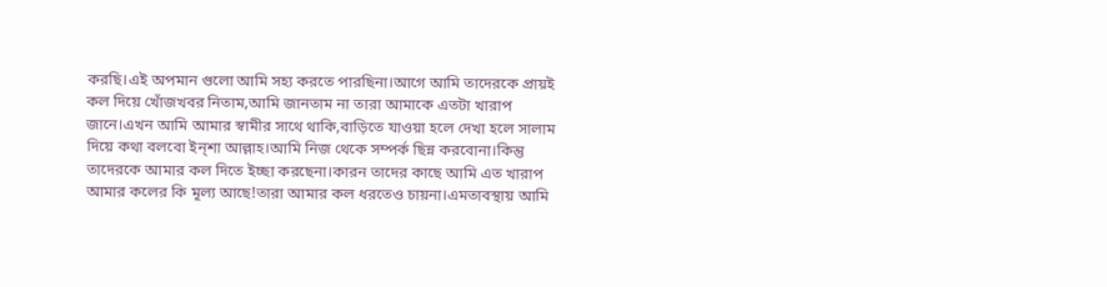করছি।এই অপমান গুলো আমি সহ্য করতে পারছিনা।আগে আমি তাদেরকে প্রায়ই কল দিয়ে খোঁজখবর নিতাম,আমি জানতাম না তারা আমাকে এতটা খারাপ জানে।এখন আমি আমার স্বামীর সাথে থাকি,বাড়িতে যাওয়া হলে দেখা হলে সালাম দিয়ে কথা বলবো ইন্শা আল্লাহ।আমি নিজ থেকে সম্পর্ক ছিন্ন করবোনা।কিন্তু তাদেরকে আমার কল দিতে ইচ্ছা করছেনা।কারন তাদের কাছে আমি এত খারাপ আমার কলের কি মূল্য আছে!তারা আমার কল ধরতেও চায়না।এমতাবস্থায় আমি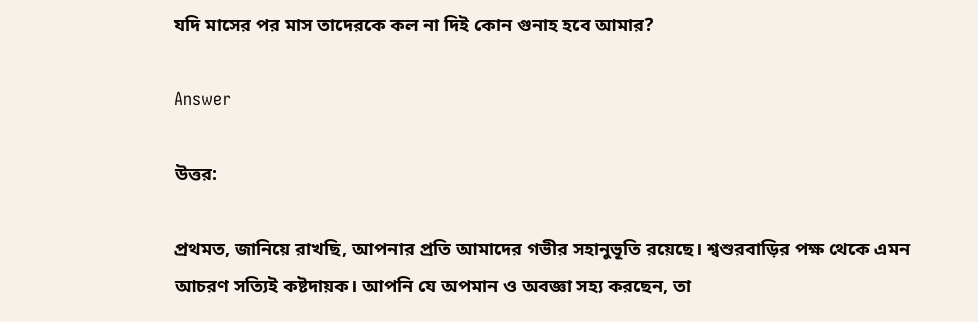যদি মাসের পর মাস তাদেরকে কল না দিই কোন গুনাহ হবে আমার?

Answer

উত্তর:

প্রথমত, জানিয়ে রাখছি, আপনার প্রতি আমাদের গভীর সহানুভূতি রয়েছে। শ্বশুরবাড়ির পক্ষ থেকে এমন আচরণ সত্যিই কষ্টদায়ক। আপনি যে অপমান ও অবজ্ঞা সহ্য করছেন, তা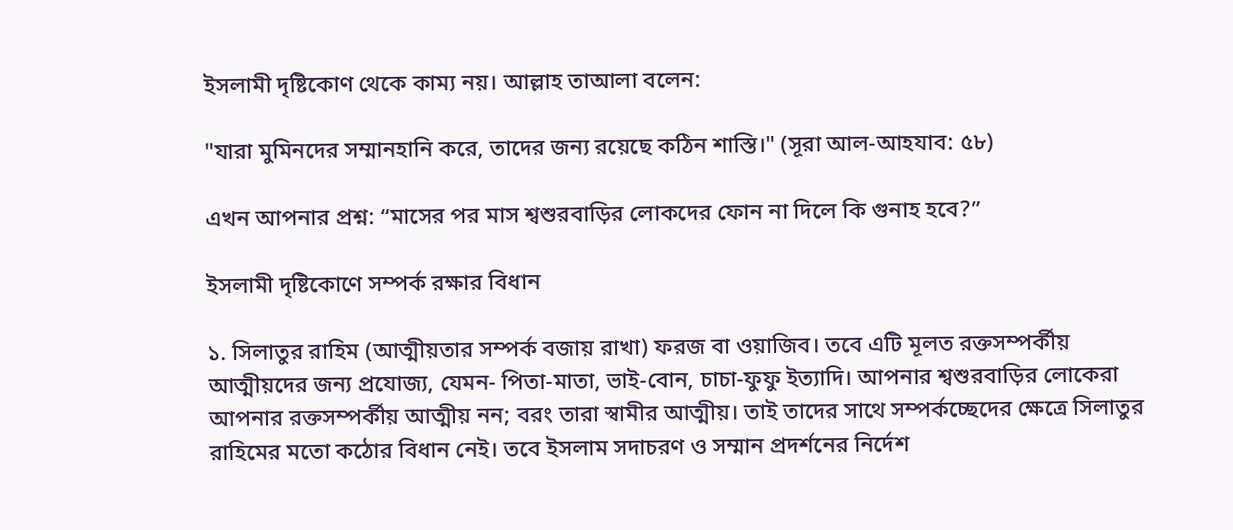ইসলামী দৃষ্টিকোণ থেকে কাম্য নয়। আল্লাহ তাআলা বলেন:

"যারা মুমিনদের সম্মানহানি করে, তাদের জন্য রয়েছে কঠিন শাস্তি।" (সূরা আল-আহযাব: ৫৮)

এখন আপনার প্রশ্ন: “মাসের পর মাস শ্বশুরবাড়ির লোকদের ফোন না দিলে কি গুনাহ হবে?”

ইসলামী দৃষ্টিকোণে সম্পর্ক রক্ষার বিধান

১. সিলাতুর রাহিম (আত্মীয়তার সম্পর্ক বজায় রাখা) ফরজ বা ওয়াজিব। তবে এটি মূলত রক্তসম্পর্কীয় আত্মীয়দের জন্য প্রযোজ্য, যেমন- পিতা-মাতা, ভাই-বোন, চাচা-ফুফু ইত্যাদি। আপনার শ্বশুরবাড়ির লোকেরা আপনার রক্তসম্পর্কীয় আত্মীয় নন; বরং তারা স্বামীর আত্মীয়। তাই তাদের সাথে সম্পর্কচ্ছেদের ক্ষেত্রে সিলাতুর রাহিমের মতো কঠোর বিধান নেই। তবে ইসলাম সদাচরণ ও সম্মান প্রদর্শনের নির্দেশ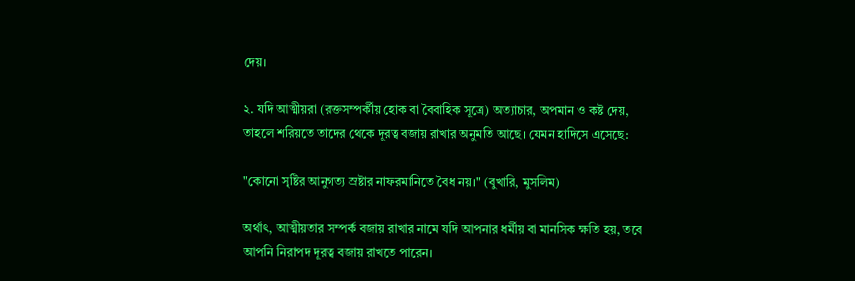দেয়।

২. যদি আত্মীয়রা (রক্তসম্পর্কীয় হোক বা বৈবাহিক সূত্রে) অত্যাচার, অপমান ও কষ্ট দেয়, তাহলে শরিয়তে তাদের থেকে দূরত্ব বজায় রাখার অনুমতি আছে। যেমন হাদিসে এসেছে:

"কোনো সৃষ্টির আনুগত্য স্রষ্টার নাফরমানিতে বৈধ নয়।" (বুখারি, মুসলিম)

অর্থাৎ, আত্মীয়তার সম্পর্ক বজায় রাখার নামে যদি আপনার ধর্মীয় বা মানসিক ক্ষতি হয়, তবে আপনি নিরাপদ দূরত্ব বজায় রাখতে পারেন।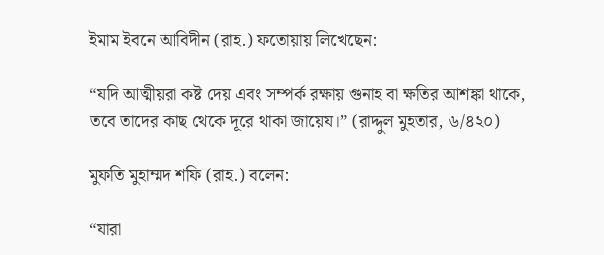ইমাম ইবনে আবিদীন (রাহ.) ফতোয়ায় লিখেছেন:

“যদি আত্মীয়রা কষ্ট দেয় এবং সম্পর্ক রক্ষায় গুনাহ বা ক্ষতির আশঙ্কা থাকে, তবে তাদের কাছ থেকে দূরে থাকা জায়েয।” (রাদ্দুল মুহতার, ৬/৪২০)

মুফতি মুহাম্মদ শফি (রাহ.) বলেন:

“যারা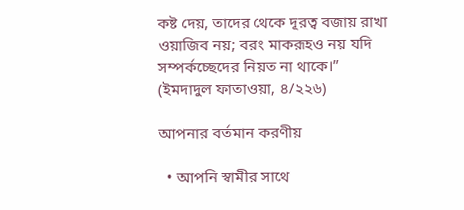কষ্ট দেয়, তাদের থেকে দূরত্ব বজায় রাখা ওয়াজিব নয়; বরং মাকরূহও নয় যদি সম্পর্কচ্ছেদের নিয়ত না থাকে।” (ইমদাদুল ফাতাওয়া, ৪/২২৬)

আপনার বর্তমান করণীয়

  • আপনি স্বামীর সাথে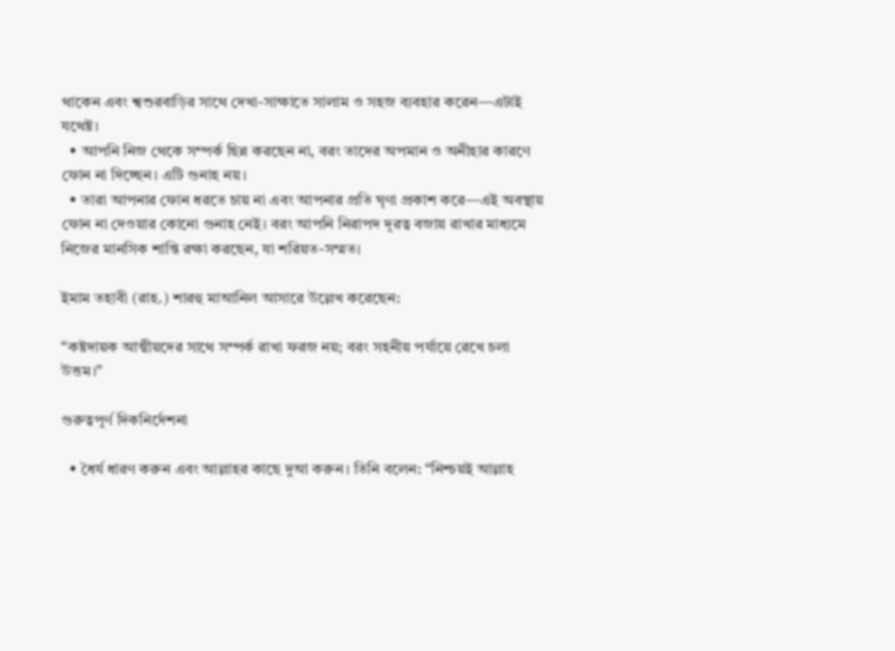থাকেন এবং শ্বশুরবাড়ির সাথে দেখা-সাক্ষাতে সালাম ও সহজ ব্যবহার করেন—এটাই যথেষ্ট।
  • আপনি নিজ থেকে সম্পর্ক ছিন্ন করছেন না, বরং তাদের অপমান ও অনীহার কারণে ফোন না দিচ্ছেন। এটি গুনাহ নয়।
  • তারা আপনার ফোন ধরতে চায় না এবং আপনার প্রতি ঘৃণা প্রকাশ করে—এই অবস্থায় ফোন না দেওয়ার কোনো গুনাহ নেই। বরং আপনি নিরাপদ দূরত্ব বজায় রাখার মাধ্যমে নিজের মানসিক শান্তি রক্ষা করছেন, যা শরিয়ত-সম্মত।

ইমাম তহাবী (রাহ.) শারহু মাআনিল আসারে উল্লেখ করেছেন:

“কষ্টদায়ক আত্মীয়দের সাথে সম্পর্ক রাখা ফরজ নয়; বরং সহনীয় পর্যায়ে রেখে চলা উত্তম।”

গুরুত্বপূর্ণ দিকনির্দেশনা

  • ধৈর্য ধারণ করুন এবং আল্লাহর কাছে দুআ করুন। তিনি বলেন: “নিশ্চয়ই আল্লাহ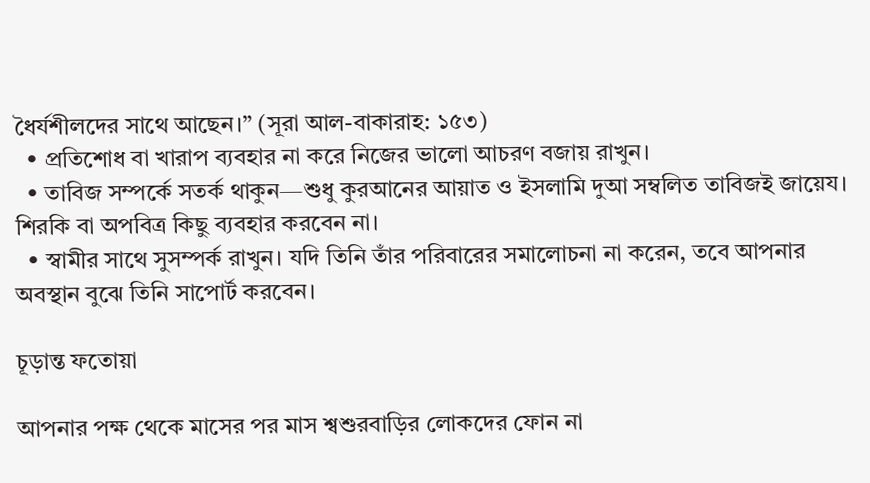ধৈর্যশীলদের সাথে আছেন।” (সূরা আল-বাকারাহ: ১৫৩)
  • প্রতিশোধ বা খারাপ ব্যবহার না করে নিজের ভালো আচরণ বজায় রাখুন।
  • তাবিজ সম্পর্কে সতর্ক থাকুন—শুধু কুরআনের আয়াত ও ইসলামি দুআ সম্বলিত তাবিজই জায়েয। শিরকি বা অপবিত্র কিছু ব্যবহার করবেন না।
  • স্বামীর সাথে সুসম্পর্ক রাখুন। যদি তিনি তাঁর পরিবারের সমালোচনা না করেন, তবে আপনার অবস্থান বুঝে তিনি সাপোর্ট করবেন।

চূড়ান্ত ফতোয়া

আপনার পক্ষ থেকে মাসের পর মাস শ্বশুরবাড়ির লোকদের ফোন না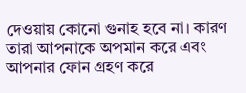দেওয়ায় কোনো গুনাহ হবে না। কারণ তারা আপনাকে অপমান করে এবং আপনার ফোন গ্রহণ করে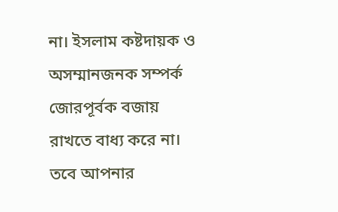না। ইসলাম কষ্টদায়ক ও অসম্মানজনক সম্পর্ক জোরপূর্বক বজায় রাখতে বাধ্য করে না। তবে আপনার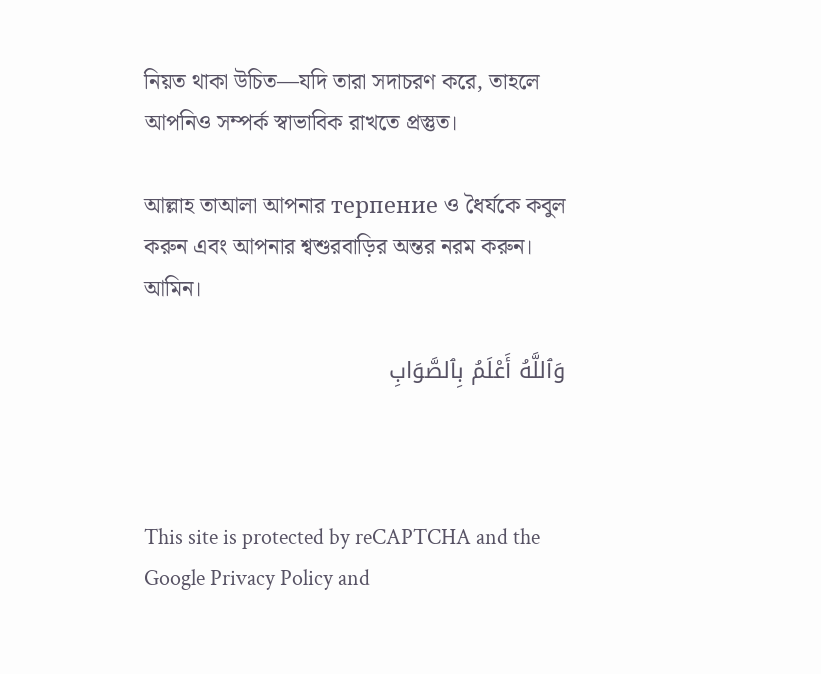নিয়ত থাকা উচিত—যদি তারা সদাচরণ করে, তাহলে আপনিও সম্পর্ক স্বাভাবিক রাখতে প্রস্তুত।

আল্লাহ তাআলা আপনার терпение ও ধৈর্যকে কবুল করুন এবং আপনার শ্বশুরবাড়ির অন্তর নরম করুন। আমিন।

وَٱللَّهُ أَعْلَمُ بِٱلصَّوَابِ



This site is protected by reCAPTCHA and the Google Privacy Policy and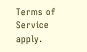Terms of Service apply.